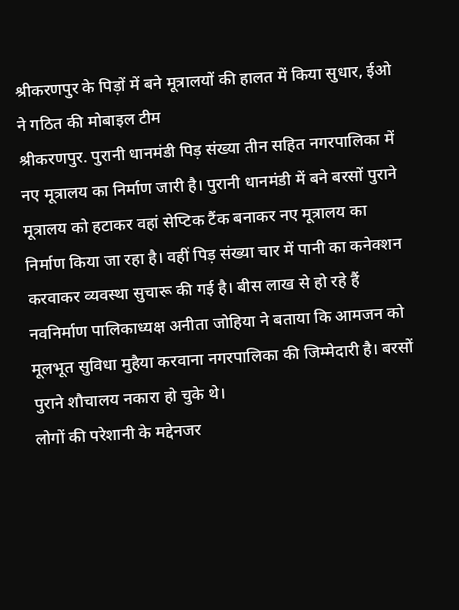श्रीकरणपुर के पिड़ों में बने मूत्रालयों की हालत में किया सुधार, ईओ ने गठित की मोबाइल टीम
श्रीकरणपुर. पुरानी धानमंडी पिड़ संख्या तीन सहित नगरपालिका में नए मूत्रालय का निर्माण जारी है। पुरानी धानमंडी में बने बरसों पुराने मूत्रालय को हटाकर वहां सेप्टिक टैंक बनाकर नए मूत्रालय का निर्माण किया जा रहा है। वहीं पिड़ संख्या चार में पानी का कनेक्शन करवाकर व्यवस्था सुचारू की गई है। बीस लाख से हो रहे हैं नवनिर्माण पालिकाध्यक्ष अनीता जोहिया ने बताया कि आमजन को मूलभूत सुविधा मुहैया करवाना नगरपालिका की जिम्मेदारी है। बरसों पुराने शौचालय नकारा हो चुके थे।
लोगों की परेशानी के मद्देनजर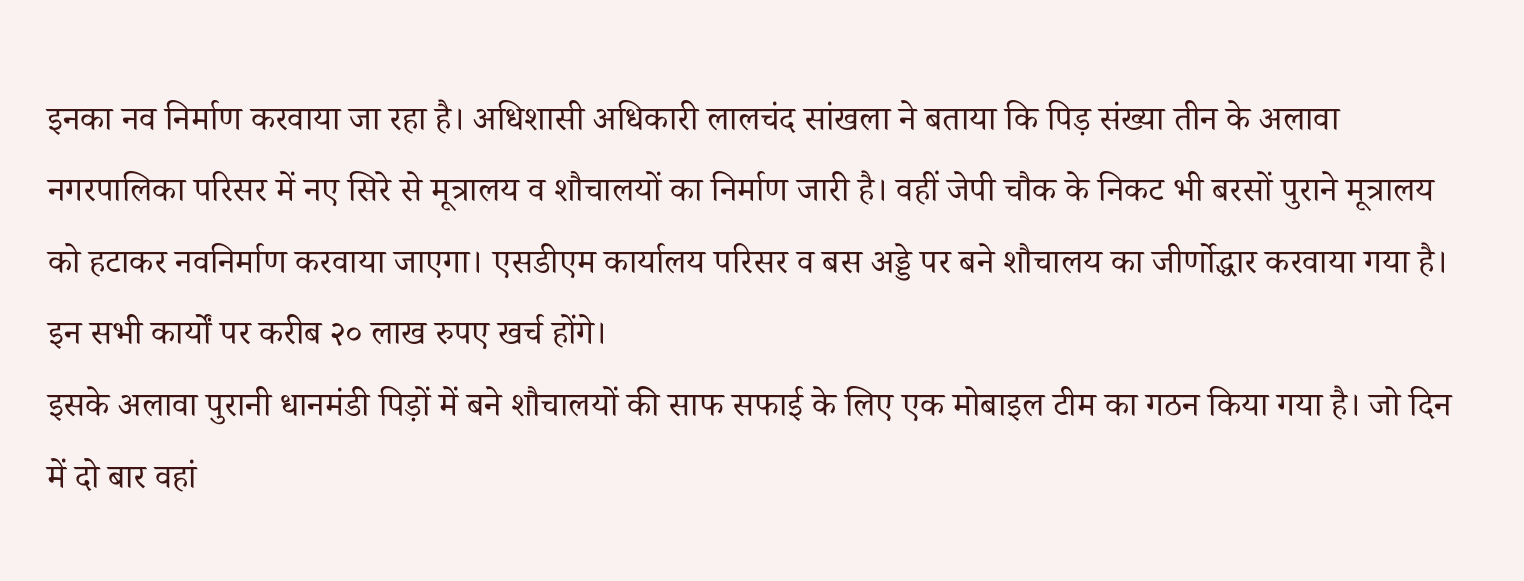इनका नव निर्माण करवाया जा रहा है। अधिशासी अधिकारी लालचंद सांखला ने बताया कि पिड़ संख्या तीन के अलावा नगरपालिका परिसर में नए सिरे से मूत्रालय व शौचालयों का निर्माण जारी है। वहीं जेपी चौक के निकट भी बरसों पुराने मूत्रालय को हटाकर नवनिर्माण करवाया जाएगा। एसडीएम कार्यालय परिसर व बस अड्डे पर बने शौचालय का जीर्णोद्धार करवाया गया है। इन सभी कार्यों पर करीब २० लाख रुपए खर्च होंगे।
इसके अलावा पुरानी धानमंडी पिड़ों में बने शौचालयों की साफ सफाई के लिए एक मोबाइल टीम का गठन किया गया है। जो दिन में दो बार वहां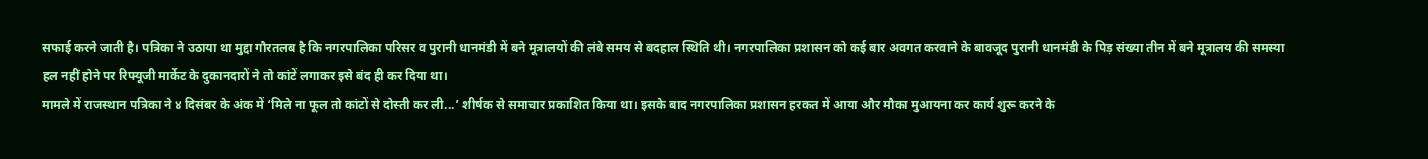सफाई करने जाती है। पत्रिका ने उठाया था मुद्दा गौरतलब है कि नगरपालिका परिसर व पुरानी धानमंडी में बने मूत्रालयों की लंबे समय से बदहाल स्थिति थी। नगरपालिका प्रशासन को कई बार अवगत करवाने के बावजूद पुरानी धानमंडी के पिड़ संख्या तीन में बने मूत्रालय की समस्या हल नहीं होने पर रिफ्यूजी मार्केट के दुकानदारों ने तो कांटें लगाकर इसे बंद ही कर दिया था।
मामले में राजस्थान पत्रिका ने ४ दिसंबर के अंक में ‘मिले ना फूल तो कांटों से दोस्ती कर ली...’ शीर्षक से समाचार प्रकाशित किया था। इसके बाद नगरपालिका प्रशासन हरकत में आया और मौका मुआयना कर कार्य शुरू करने के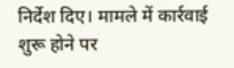निर्देश दिए। मामले में कार्रवाई शुरू होने पर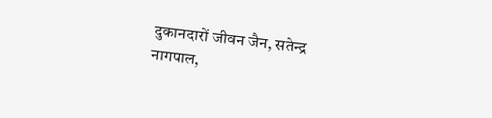दुकानदारों जीवन जैन, सतेन्द्र नागपाल,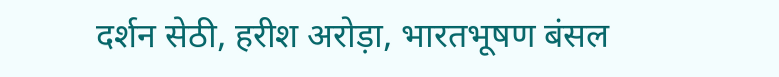दर्शन सेठी, हरीश अरोड़ा, भारतभूषण बंसल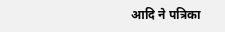आदि ने पत्रिका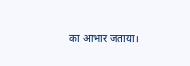का आभार जताया।